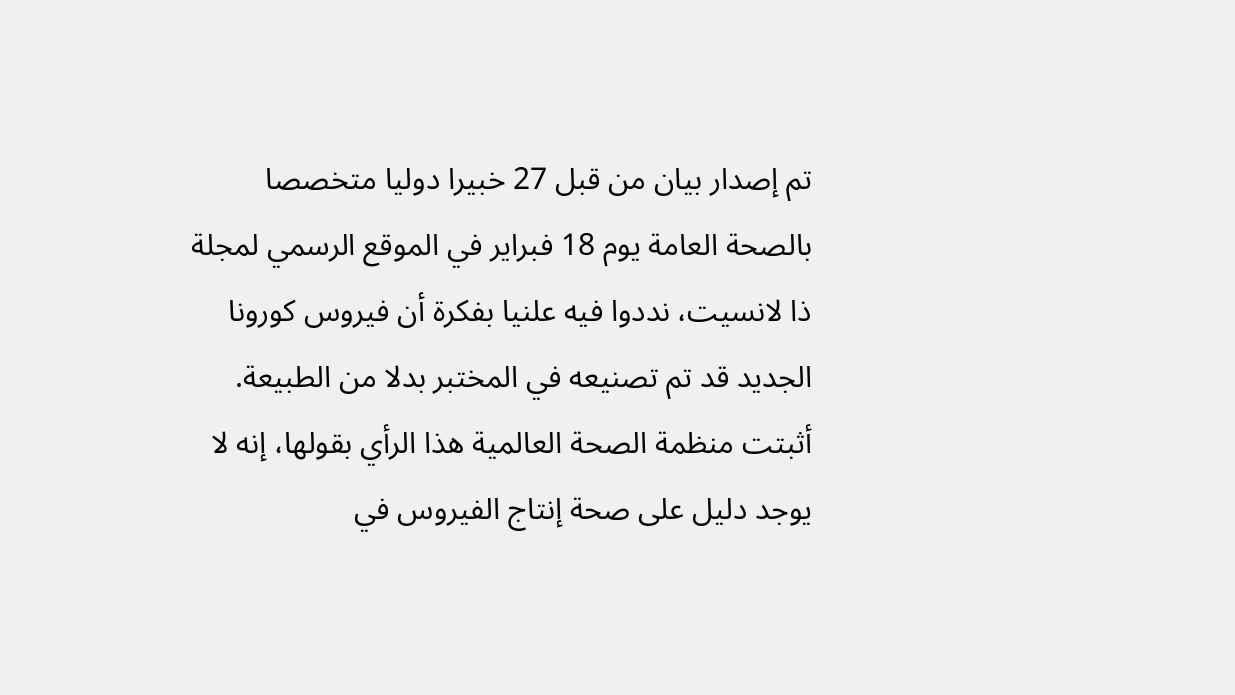تم إصدار بيان من قبل 27 خبيرا دوليا متخصصا بالصحة العامة يوم 18 فبراير في الموقع الرسمي لمجلة ذا لانسيت، نددوا فيه علنيا بفكرة أن فيروس كورونا الجديد قد تم تصنيعه في المختبر بدلا من الطبيعة.
أثبتت منظمة الصحة العالمية هذا الرأي بقولها، إنه لا يوجد دليل على صحة إنتاج الفيروس في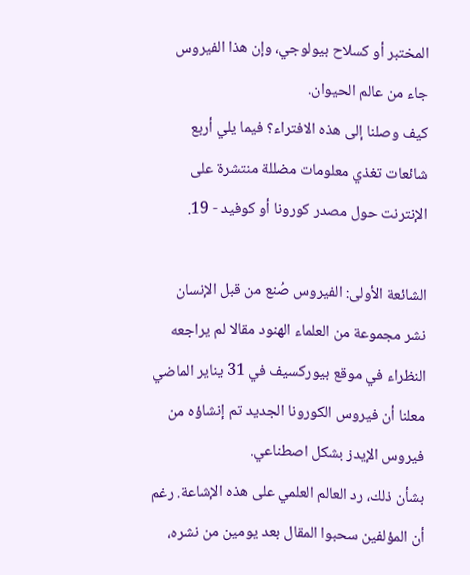المختبر أو كسلاح بيولوجي، وإن هذا الفيروس جاء من عالم الحيوان.
كيف وصلنا إلى هذه الافتراء؟ فيما يلي أربع شائعات تغذي معلومات مضللة منتشرة على الإنترنت حول مصدر كورونا أو كوفيد - 19.

الشائعة الأولى: الفيروس صُنع من قبل الإنسان
نشر مجموعة من العلماء الهنود مقالا لم يراجعه النظراء في موقع بيوركسيف في 31 يناير الماضي معلنا أن فيروس الكورونا الجديد تم إنشاؤه من فيروس الإيدز بشكل اصطناعي.
بشأن ذلك، رد العالم العلمي على هذه الإشاعة. رغم أن المؤلفين سحبوا المقال بعد يومين من نشره،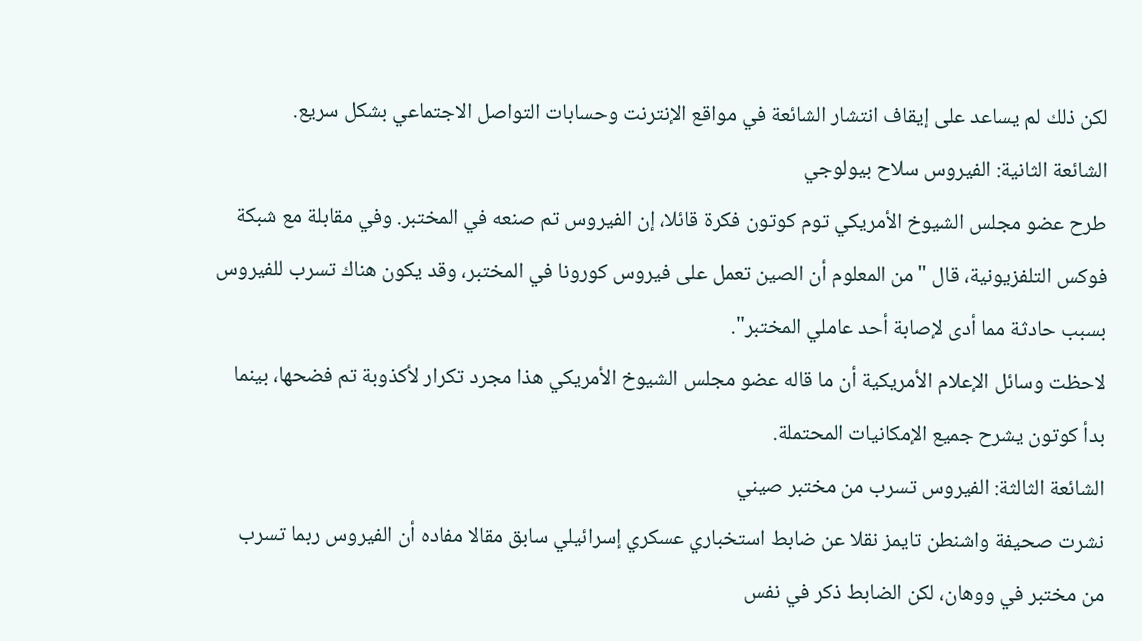لكن ذلك لم يساعد على إيقاف انتشار الشائعة في مواقع الإنترنت وحسابات التواصل الاجتماعي بشكل سريع.
الشائعة الثانية: الفيروس سلاح بيولوجي
طرح عضو مجلس الشيوخ الأمريكي توم كوتون فكرة قائلا، إن الفيروس تم صنعه في المختبر. وفي مقابلة مع شبكة فوكس التلفزيونية، قال "من المعلوم أن الصين تعمل على فيروس كورونا في المختبر، وقد يكون هناك تسرب للفيروس بسبب حادثة مما أدى لإصابة أحد عاملي المختبر".
لاحظت وسائل الإعلام الأمريكية أن ما قاله عضو مجلس الشيوخ الأمريكي هذا مجرد تكرار لأكذوبة تم فضحها، بينما بدأ كوتون يشرح جميع الإمكانيات المحتملة.
الشائعة الثالثة: الفيروس تسرب من مختبر صيني
نشرت صحيفة واشنطن تايمز نقلا عن ضابط استخباري عسكري إسرائيلي سابق مقالا مفاده أن الفيروس ربما تسرب من مختبر في ووهان، لكن الضابط ذكر في نفس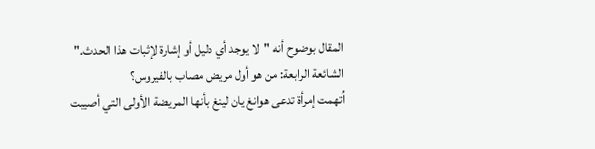المقال بوضوح أنه "لا يوجد أي دليل أو إشارة لإثبات هذا الحدث."
الشائعة الرابعة: من هو أول مريض مصاب بالفيروس؟
اُتهمت إمرأة تدعى هوانغ يان لينغ بأنها المريضة الأولى التي أصيبت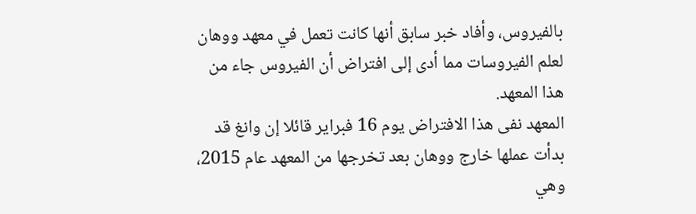بالفيروس، وأفاد خبر سابق أنها كانت تعمل في معهد ووهان لعلم الفيروسات مما أدى إلى افتراض أن الفيروس جاء من هذا المعهد.
المعهد نفى هذا الافتراض يوم 16 فبراير قائلا إن وانغ قد بدأت عملها خارج ووهان بعد تخرجها من المعهد عام 2015، وهي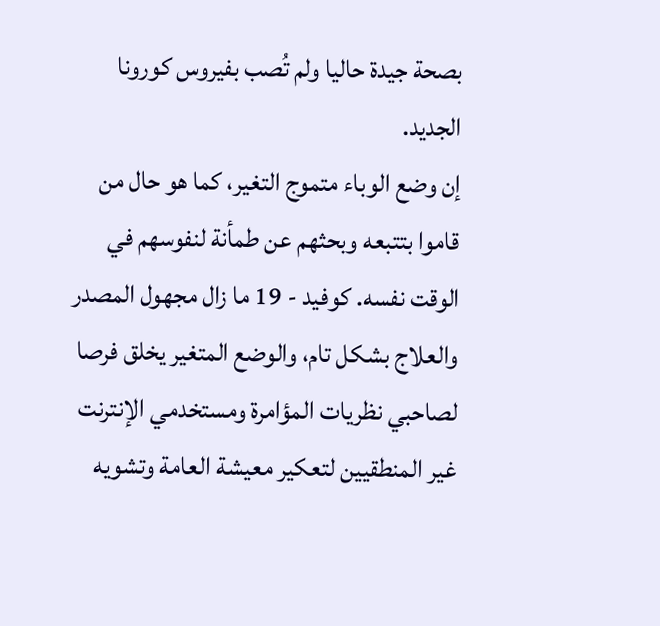بصحة جيدة حاليا ولم تُصب بفيروس كورونا الجديد.
إن وضع الوباء متموج التغير، كما هو حال من قاموا بتتبعه وبحثهم عن طمأنة لنفوسهم في الوقت نفسه. كوفيد - 19 ما زال مجهول المصدر والعلاج بشكل تام، والوضع المتغير يخلق فرصا لصاحبي نظريات المؤامرة ومستخدمي الإنترنت غير المنطقيين لتعكير معيشة العامة وتشويه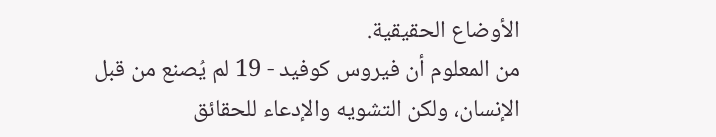الأوضاع الحقيقية.
من المعلوم أن فيروس كوفيد - 19 لم يُصنع من قبل الإنسان، ولكن التشويه والإدعاء للحقائق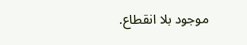موجود بلا انقطاع.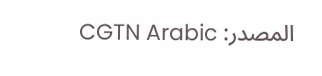المصدر: CGTN Arabic